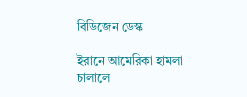বিডিজেন ডেস্ক

ইরানে আমেরিকা হামলা চালালে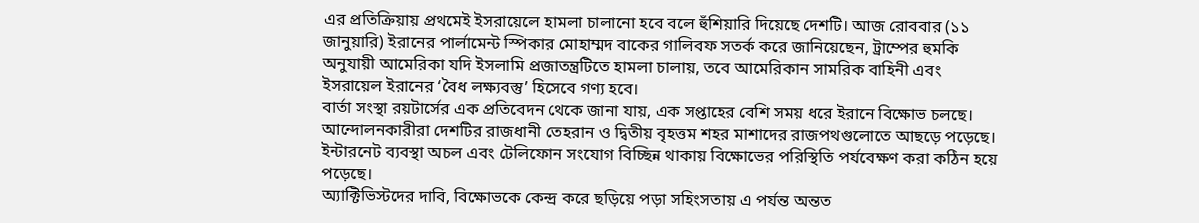এর প্রতিক্রিয়ায় প্রথমেই ইসরায়েলে হামলা চালানো হবে বলে হুঁশিয়ারি দিয়েছে দেশটি। আজ রোববার (১১ জানুয়ারি) ইরানের পার্লামেন্ট স্পিকার মোহাম্মদ বাকের গালিবফ সতর্ক করে জানিয়েছেন, ট্রাম্পের হুমকি অনুযায়ী আমেরিকা যদি ইসলামি প্রজাতন্ত্রটিতে হামলা চালায়, তবে আমেরিকান সামরিক বাহিনী এবং ইসরায়েল ইরানের ‘বৈধ লক্ষ্যবস্তু’ হিসেবে গণ্য হবে।
বার্তা সংস্থা রয়টার্সের এক প্রতিবেদন থেকে জানা যায়, এক সপ্তাহের বেশি সময় ধরে ইরানে বিক্ষোভ চলছে। আন্দোলনকারীরা দেশটির রাজধানী তেহরান ও দ্বিতীয় বৃহত্তম শহর মাশাদের রাজপথগুলোতে আছড়ে পড়েছে। ইন্টারনেট ব্যবস্থা অচল এবং টেলিফোন সংযোগ বিচ্ছিন্ন থাকায় বিক্ষোভের পরিস্থিতি পর্যবেক্ষণ করা কঠিন হয়ে পড়েছে।
অ্যাক্টিভিস্টদের দাবি, বিক্ষোভকে কেন্দ্র করে ছড়িয়ে পড়া সহিংসতায় এ পর্যন্ত অন্তত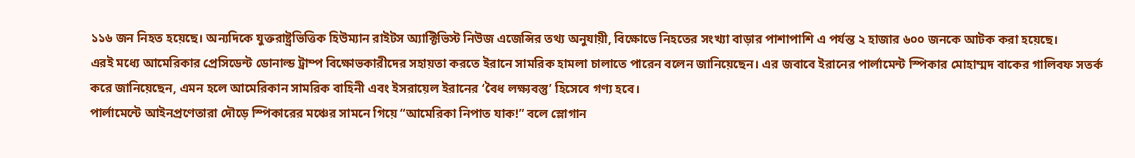১১৬ জন নিহত হয়েছে। অন্যদিকে যুক্তরাষ্ট্রভিত্তিক হিউম্যান রাইটস অ্যাক্টিভিস্ট নিউজ এজেন্সির তথ্য অনুযায়ী, বিক্ষোভে নিহতের সংখ্যা বাড়ার পাশাপাশি এ পর্যন্ত ২ হাজার ৬০০ জনকে আটক করা হয়েছে।
এরই মধ্যে আমেরিকার প্রেসিডেন্ট ডোনাল্ড ট্রাম্প বিক্ষোভকারীদের সহায়তা করতে ইরানে সামরিক হামলা চালাতে পারেন বলেন জানিয়েছেন। এর জবাবে ইরানের পার্লামেন্ট স্পিকার মোহাম্মদ বাকের গালিবফ সতর্ক করে জানিয়েছেন, এমন হলে আমেরিকান সামরিক বাহিনী এবং ইসরায়েল ইরানের ‘বৈধ লক্ষ্যবস্তু’ হিসেবে গণ্য হবে।
পার্লামেন্টে আইনপ্রণেতারা দৌড়ে স্পিকারের মঞ্চের সামনে গিয়ে “আমেরিকা নিপাত যাক!” বলে স্লোগান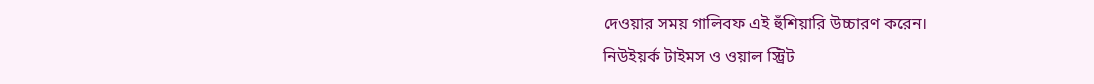দেওয়ার সময় গালিবফ এই হুঁশিয়ারি উচ্চারণ করেন।
নিউইয়র্ক টাইমস ও ওয়াল স্ট্রিট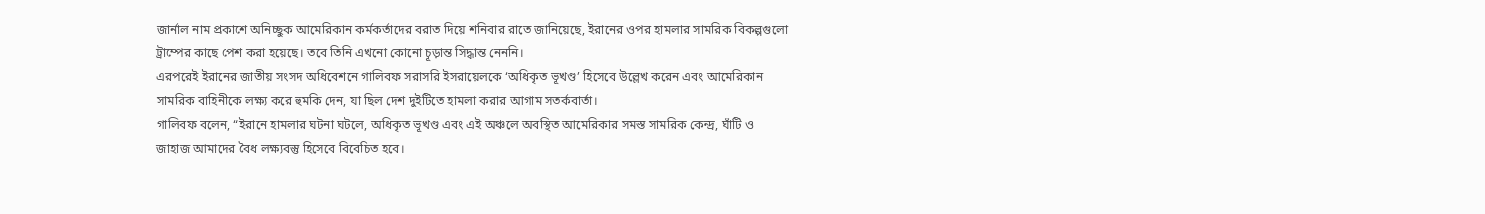জার্নাল নাম প্রকাশে অনিচ্ছুক আমেরিকান কর্মকর্তাদের বরাত দিয়ে শনিবার রাতে জানিয়েছে, ইরানের ওপর হামলার সামরিক বিকল্পগুলো ট্রাম্পের কাছে পেশ করা হয়েছে। তবে তিনি এখনো কোনো চূড়ান্ত সিদ্ধান্ত নেননি।
এরপরেই ইরানের জাতীয় সংসদ অধিবেশনে গালিবফ সরাসরি ইসরায়েলকে ‘অধিকৃত ভূখণ্ড’ হিসেবে উল্লেখ করেন এবং আমেরিকান সামরিক বাহিনীকে লক্ষ্য করে হুমকি দেন, যা ছিল দেশ দুইটিতে হামলা করার আগাম সতর্কবার্তা।
গালিবফ বলেন, “ইরানে হামলার ঘটনা ঘটলে, অধিকৃত ভূখণ্ড এবং এই অঞ্চলে অবস্থিত আমেরিকার সমস্ত সামরিক কেন্দ্র, ঘাঁটি ও জাহাজ আমাদের বৈধ লক্ষ্যবস্তু হিসেবে বিবেচিত হবে।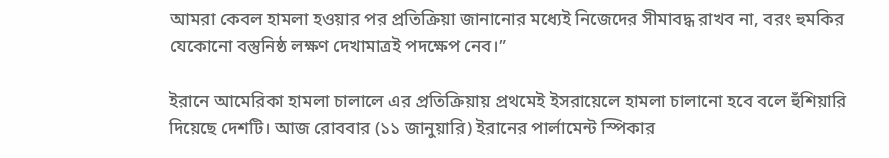আমরা কেবল হামলা হওয়ার পর প্রতিক্রিয়া জানানোর মধ্যেই নিজেদের সীমাবদ্ধ রাখব না, বরং হুমকির যেকোনো বস্তুনিষ্ঠ লক্ষণ দেখামাত্রই পদক্ষেপ নেব।”

ইরানে আমেরিকা হামলা চালালে এর প্রতিক্রিয়ায় প্রথমেই ইসরায়েলে হামলা চালানো হবে বলে হুঁশিয়ারি দিয়েছে দেশটি। আজ রোববার (১১ জানুয়ারি) ইরানের পার্লামেন্ট স্পিকার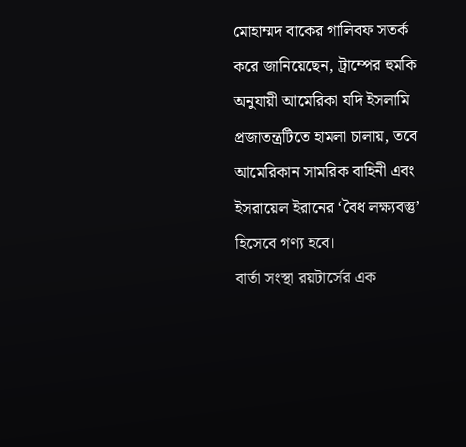মোহাম্মদ বাকের গালিবফ সতর্ক করে জানিয়েছেন, ট্রাম্পের হুমকি অনুযায়ী আমেরিকা যদি ইসলামি প্রজাতন্ত্রটিতে হামলা চালায়, তবে আমেরিকান সামরিক বাহিনী এবং ইসরায়েল ইরানের ‘বৈধ লক্ষ্যবস্তু’ হিসেবে গণ্য হবে।
বার্তা সংস্থা রয়টার্সের এক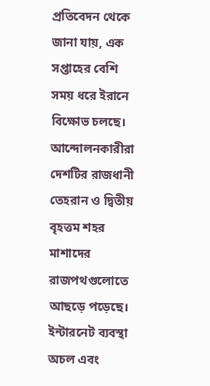প্রতিবেদন থেকে জানা যায়, এক সপ্তাহের বেশি সময় ধরে ইরানে বিক্ষোভ চলছে। আন্দোলনকারীরা দেশটির রাজধানী তেহরান ও দ্বিতীয় বৃহত্তম শহর মাশাদের রাজপথগুলোতে আছড়ে পড়েছে। ইন্টারনেট ব্যবস্থা অচল এবং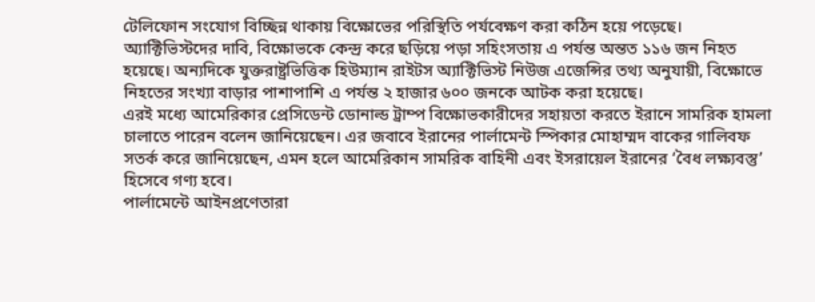টেলিফোন সংযোগ বিচ্ছিন্ন থাকায় বিক্ষোভের পরিস্থিতি পর্যবেক্ষণ করা কঠিন হয়ে পড়েছে।
অ্যাক্টিভিস্টদের দাবি, বিক্ষোভকে কেন্দ্র করে ছড়িয়ে পড়া সহিংসতায় এ পর্যন্ত অন্তত ১১৬ জন নিহত হয়েছে। অন্যদিকে যুক্তরাষ্ট্রভিত্তিক হিউম্যান রাইটস অ্যাক্টিভিস্ট নিউজ এজেন্সির তথ্য অনুযায়ী, বিক্ষোভে নিহতের সংখ্যা বাড়ার পাশাপাশি এ পর্যন্ত ২ হাজার ৬০০ জনকে আটক করা হয়েছে।
এরই মধ্যে আমেরিকার প্রেসিডেন্ট ডোনাল্ড ট্রাম্প বিক্ষোভকারীদের সহায়তা করতে ইরানে সামরিক হামলা চালাতে পারেন বলেন জানিয়েছেন। এর জবাবে ইরানের পার্লামেন্ট স্পিকার মোহাম্মদ বাকের গালিবফ সতর্ক করে জানিয়েছেন, এমন হলে আমেরিকান সামরিক বাহিনী এবং ইসরায়েল ইরানের ‘বৈধ লক্ষ্যবস্তু’ হিসেবে গণ্য হবে।
পার্লামেন্টে আইনপ্রণেতারা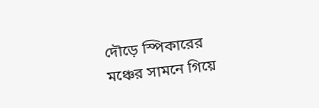দৌড়ে স্পিকারের মঞ্চের সামনে গিয়ে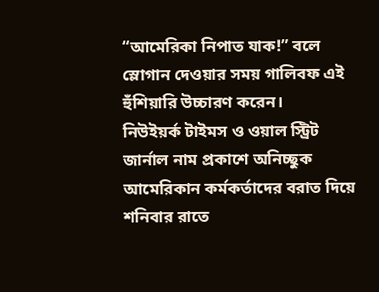“আমেরিকা নিপাত যাক!” বলে স্লোগান দেওয়ার সময় গালিবফ এই হুঁশিয়ারি উচ্চারণ করেন।
নিউইয়র্ক টাইমস ও ওয়াল স্ট্রিট জার্নাল নাম প্রকাশে অনিচ্ছুক আমেরিকান কর্মকর্তাদের বরাত দিয়ে শনিবার রাতে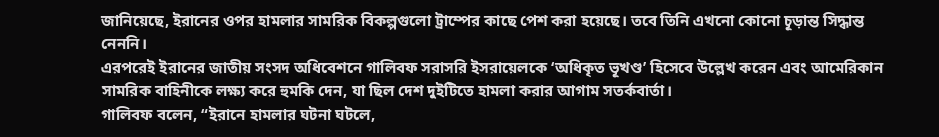জানিয়েছে, ইরানের ওপর হামলার সামরিক বিকল্পগুলো ট্রাম্পের কাছে পেশ করা হয়েছে। তবে তিনি এখনো কোনো চূড়ান্ত সিদ্ধান্ত নেননি।
এরপরেই ইরানের জাতীয় সংসদ অধিবেশনে গালিবফ সরাসরি ইসরায়েলকে ‘অধিকৃত ভূখণ্ড’ হিসেবে উল্লেখ করেন এবং আমেরিকান সামরিক বাহিনীকে লক্ষ্য করে হুমকি দেন, যা ছিল দেশ দুইটিতে হামলা করার আগাম সতর্কবার্তা।
গালিবফ বলেন, “ইরানে হামলার ঘটনা ঘটলে,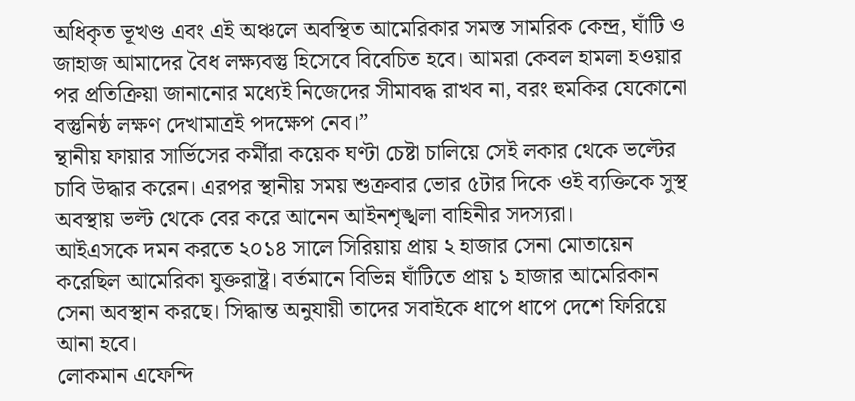অধিকৃত ভূখণ্ড এবং এই অঞ্চলে অবস্থিত আমেরিকার সমস্ত সামরিক কেন্দ্র, ঘাঁটি ও জাহাজ আমাদের বৈধ লক্ষ্যবস্তু হিসেবে বিবেচিত হবে। আমরা কেবল হামলা হওয়ার পর প্রতিক্রিয়া জানানোর মধ্যেই নিজেদের সীমাবদ্ধ রাখব না, বরং হুমকির যেকোনো বস্তুনিষ্ঠ লক্ষণ দেখামাত্রই পদক্ষেপ নেব।”
ন্থানীয় ফায়ার সার্ভিসের কর্মীরা কয়েক ঘণ্টা চেষ্টা চালিয়ে সেই লকার থেকে ভল্টের চাবি উদ্ধার করেন। এরপর স্থানীয় সময় শুক্রবার ভোর ৫টার দিকে ওই ব্যক্তিকে সুস্থ অবস্থায় ভল্ট থেকে বের করে আনেন আইনশৃঙ্খলা বাহিনীর সদস্যরা।
আইএসকে দমন করতে ২০১৪ সালে সিরিয়ায় প্রায় ২ হাজার সেনা মোতায়েন করেছিল আমেরিকা যুক্তরাষ্ট্র। বর্তমানে বিভিন্ন ঘাঁটিতে প্রায় ১ হাজার আমেরিকান সেনা অবস্থান করছে। সিদ্ধান্ত অনুযায়ী তাদের সবাইকে ধাপে ধাপে দেশে ফিরিয়ে আনা হবে।
লোকমান এফেন্দি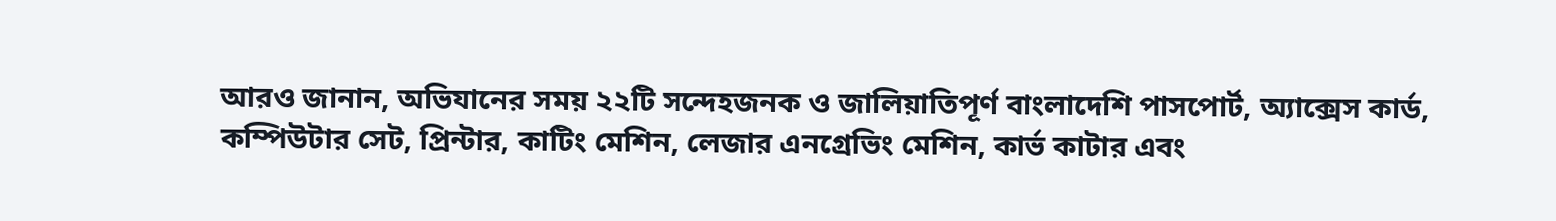আরও জানান, অভিযানের সময় ২২টি সন্দেহজনক ও জালিয়াতিপূর্ণ বাংলাদেশি পাসপোর্ট, অ্যাক্সেস কার্ড, কম্পিউটার সেট, প্রিন্টার, কাটিং মেশিন, লেজার এনগ্রেভিং মেশিন, কার্ভ কাটার এবং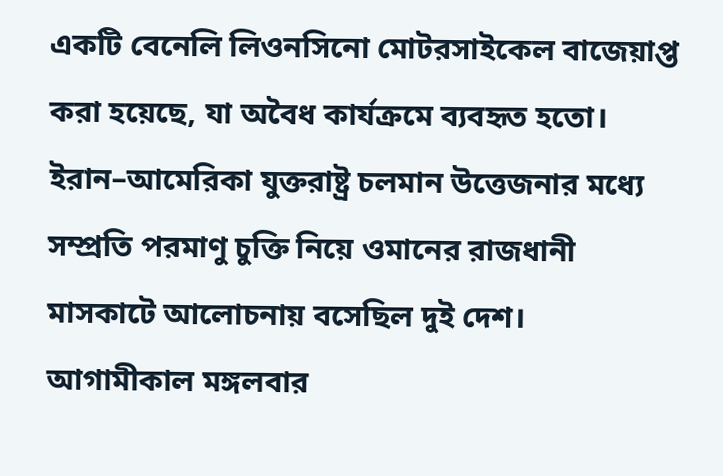একটি বেনেলি লিওনসিনো মোটরসাইকেল বাজেয়াপ্ত করা হয়েছে, যা অবৈধ কার্যক্রমে ব্যবহৃত হতো।
ইরান–আমেরিকা যুক্তরাষ্ট্র চলমান উত্তেজনার মধ্যে সম্প্রতি পরমাণু চুক্তি নিয়ে ওমানের রাজধানী মাসকাটে আলোচনায় বসেছিল দুই দেশ। আগামীকাল মঙ্গলবার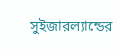সুইজারল্যান্ডের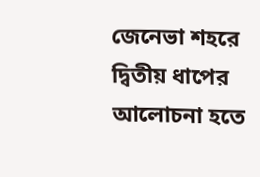জেনেভা শহরে দ্বিতীয় ধাপের আলোচনা হতে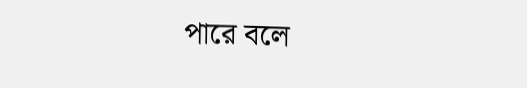পারে বলে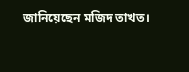জানিয়েছেন মজিদ তাখত।